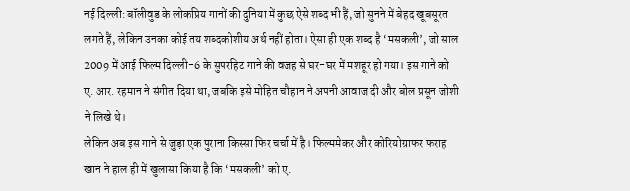नई दिल्ली: बॉलीवुड के लोकप्रिय गानों की दुनिया में कुछ ऐसे शब्द भी हैं, जो सुनने में बेहद खूबसूरत लगते हैं, लेकिन उनका कोई तय शब्दकोशीय अर्थ नहीं होता। ऐसा ही एक शब्द है ‘मसकली’, जो साल 2009 में आई फिल्म दिल्ली-6 के सुपरहिट गाने की वजह से घर-घर में मशहूर हो गया। इस गाने को ए. आर. रहमान ने संगीत दिया था, जबकि इसे मोहित चौहान ने अपनी आवाज दी और बोल प्रसून जोशी ने लिखे थे।
लेकिन अब इस गाने से जुड़ा एक पुराना किस्सा फिर चर्चा में है। फिल्ममेकर और कोरियोग्राफर फराह खान ने हाल ही में खुलासा किया है कि ‘मसकली’ को ए.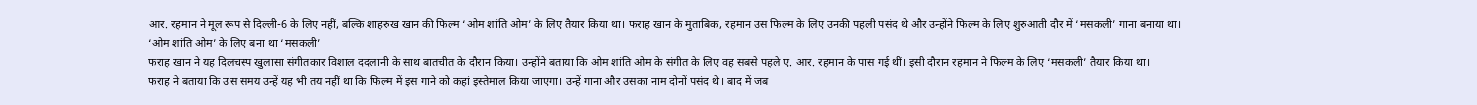आर. रहमान ने मूल रूप से दिल्ली-6 के लिए नहीं, बल्कि शाहरुख खान की फिल्म ‘ओम शांति ओम’ के लिए तैयार किया था। फराह खान के मुताबिक, रहमान उस फिल्म के लिए उनकी पहली पसंद थे और उन्होंने फिल्म के लिए शुरुआती दौर में ‘मसकली’ गाना बनाया था।
‘ओम शांति ओम’ के लिए बना था ‘मसकली’
फराह खान ने यह दिलचस्प खुलासा संगीतकार विशाल ददलानी के साथ बातचीत के दौरान किया। उन्होंने बताया कि ओम शांति ओम के संगीत के लिए वह सबसे पहले ए. आर. रहमान के पास गई थीं। इसी दौरान रहमान ने फिल्म के लिए ‘मसकली’ तैयार किया था।
फराह ने बताया कि उस समय उन्हें यह भी तय नहीं था कि फिल्म में इस गाने को कहां इस्तेमाल किया जाएगा। उन्हें गाना और उसका नाम दोनों पसंद थे। बाद में जब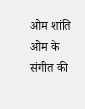ओम शांति ओम के संगीत की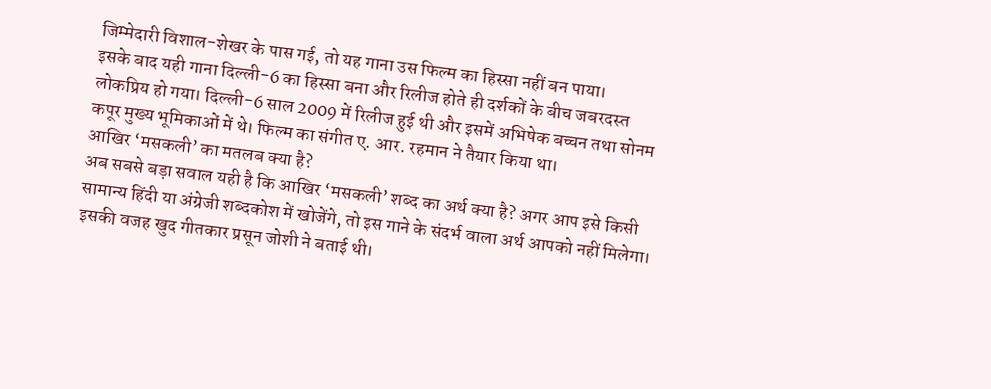जिम्मेदारी विशाल-शेखर के पास गई, तो यह गाना उस फिल्म का हिस्सा नहीं बन पाया।
इसके बाद यही गाना दिल्ली-6 का हिस्सा बना और रिलीज होते ही दर्शकों के बीच जबरदस्त लोकप्रिय हो गया। दिल्ली-6 साल 2009 में रिलीज हुई थी और इसमें अभिषेक बच्चन तथा सोनम कपूर मुख्य भूमिकाओं में थे। फिल्म का संगीत ए. आर. रहमान ने तैयार किया था।
आखिर ‘मसकली’ का मतलब क्या है?
अब सबसे बड़ा सवाल यही है कि आखिर ‘मसकली’ शब्द का अर्थ क्या है? अगर आप इसे किसी सामान्य हिंदी या अंग्रेजी शब्दकोश में खोजेंगे, तो इस गाने के संदर्भ वाला अर्थ आपको नहीं मिलेगा।
इसकी वजह खुद गीतकार प्रसून जोशी ने बताई थी।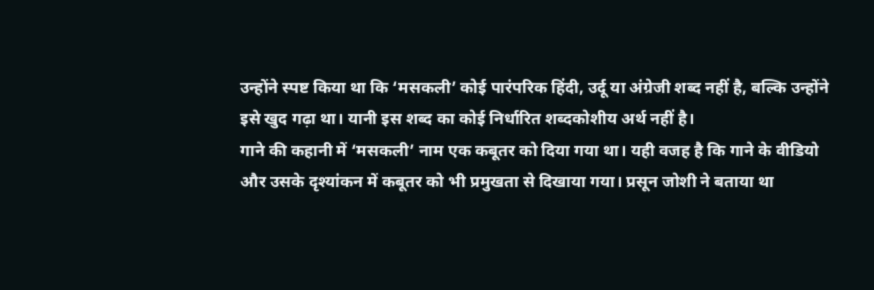उन्होंने स्पष्ट किया था कि ‘मसकली’ कोई पारंपरिक हिंदी, उर्दू या अंग्रेजी शब्द नहीं है, बल्कि उन्होंने इसे खुद गढ़ा था। यानी इस शब्द का कोई निर्धारित शब्दकोशीय अर्थ नहीं है।
गाने की कहानी में ‘मसकली’ नाम एक कबूतर को दिया गया था। यही वजह है कि गाने के वीडियो और उसके दृश्यांकन में कबूतर को भी प्रमुखता से दिखाया गया। प्रसून जोशी ने बताया था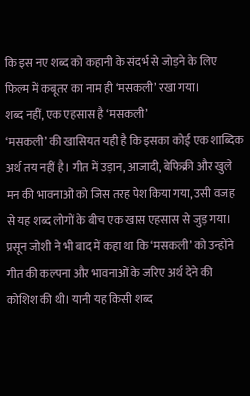कि इस नए शब्द को कहानी के संदर्भ से जोड़ने के लिए फिल्म में कबूतर का नाम ही ‘मसकली’ रखा गया।
शब्द नहीं, एक एहसास है ‘मसकली’
‘मसकली’ की खासियत यही है कि इसका कोई एक शाब्दिक अर्थ तय नहीं है। गीत में उड़ान, आजादी, बेफिक्री और खुले मन की भावनाओं को जिस तरह पेश किया गया, उसी वजह से यह शब्द लोगों के बीच एक खास एहसास से जुड़ गया।
प्रसून जोशी ने भी बाद में कहा था कि ‘मसकली’ को उन्होंने गीत की कल्पना और भावनाओं के जरिए अर्थ देने की कोशिश की थी। यानी यह किसी शब्द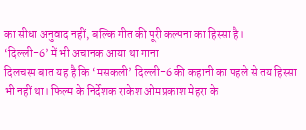का सीधा अनुवाद नहीं, बल्कि गीत की पूरी कल्पना का हिस्सा है।
‘दिल्ली-6’ में भी अचानक आया था गाना
दिलचस्प बात यह है कि ‘मसकली’ दिल्ली-6 की कहानी का पहले से तय हिस्सा भी नहीं था। फिल्म के निर्देशक राकेश ओमप्रकाश मेहरा के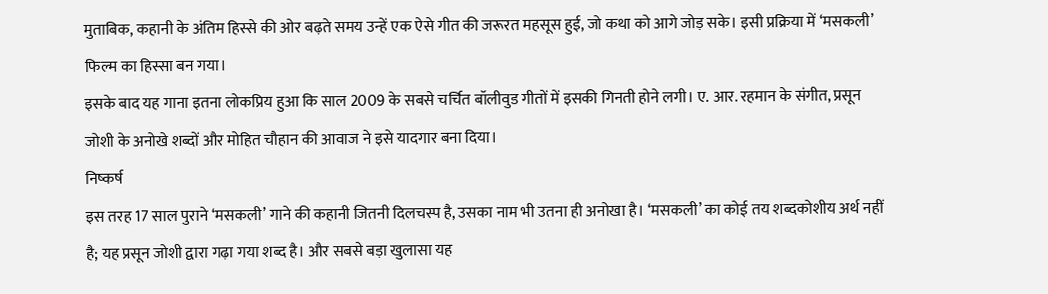मुताबिक, कहानी के अंतिम हिस्से की ओर बढ़ते समय उन्हें एक ऐसे गीत की जरूरत महसूस हुई, जो कथा को आगे जोड़ सके। इसी प्रक्रिया में ‘मसकली’ फिल्म का हिस्सा बन गया।
इसके बाद यह गाना इतना लोकप्रिय हुआ कि साल 2009 के सबसे चर्चित बॉलीवुड गीतों में इसकी गिनती होने लगी। ए. आर. रहमान के संगीत, प्रसून जोशी के अनोखे शब्दों और मोहित चौहान की आवाज ने इसे यादगार बना दिया।
निष्कर्ष
इस तरह 17 साल पुराने ‘मसकली’ गाने की कहानी जितनी दिलचस्प है, उसका नाम भी उतना ही अनोखा है। ‘मसकली’ का कोई तय शब्दकोशीय अर्थ नहीं है; यह प्रसून जोशी द्वारा गढ़ा गया शब्द है। और सबसे बड़ा खुलासा यह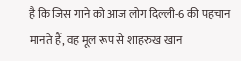है कि जिस गाने को आज लोग दिल्ली-6 की पहचान मानते हैं, वह मूल रूप से शाहरुख खान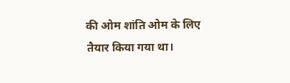की ओम शांति ओम के लिए तैयार किया गया था।